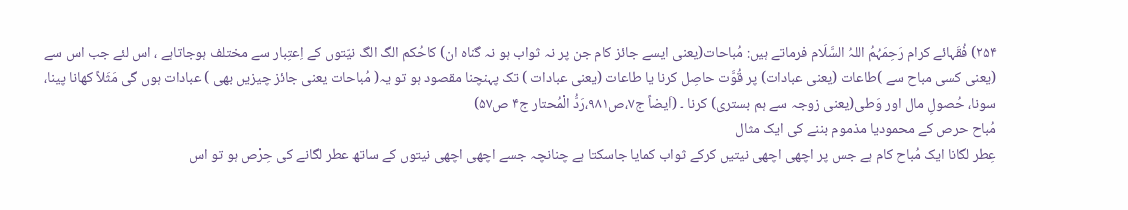۲۵۴) فُقَہائے کرام رَحِمَہُمُ اللہُ السَّلَام فرماتے ہیں: مُباحات(یعنی ایسے جائز کام جن پر نہ ثواب ہو نہ گناہ ان) کاحُکم الگ الگ نیّتوں کے اِعتِبار سے مختلف ہوجاتاہے ، اس لئے جب اس سے (یعنی کسی مباح سے )طاعات (یعنی عبادات) پر قُوَّت حاصِل کرنا یا طاعات (یعنی عبادات ) تک پہنچنا مقصود ہو تو یہ( مُباحات یعنی جائز چیزیں بھی ) عبادات ہوں گی مَثَلاً کھانا پینا، سونا، حُصولِ مال اور وَطی(یعنی زوجہ سے ہم بستری) کرنا ۔ (اَیضاً ج۷،ص۹۸۱،رَدُّ الْمُحتار ج۴ ص۵۷)
مُباح حرص کے محمودیا مذموم بننے کی ایک مثال
عِطر لگانا ایک مُباح کام ہے جس پر اچھی اچھی نیتیں کرکے ثواب کمایا جاسکتا ہے چنانچہ جسے اچھی اچھی نیتوں کے ساتھ عطر لگانے کی حِرْص ہو تو اس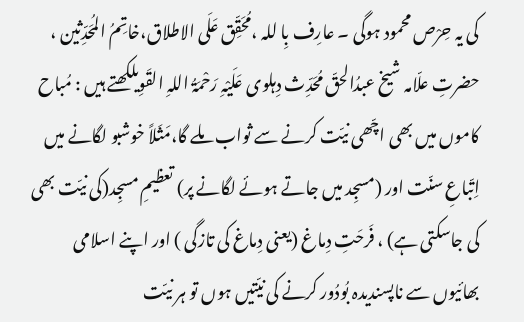کی یہ حِرْص محمود ہوگی ۔ عارِف بِا للہ ،مُحَقِّق عَلَی الاطلاق،خاتِمُ المُحَدِّثین ، حضرتِ علّامہ شیخ عبدُالحقّ مُحَدِّث دِہلوی عَلَیْہِ رَحْمَۃُ اللہِ القَوِیلکھتے ہیں : مُباح کاموں میں بھی اچّھی نیّت کرنے سے ثواب ملے گا،مَثَلاً خوشبو لگانے میں اِتّباعِ سنّت اور (مسجِد میں جاتے ہوئے لگانے پر) تعظیمِ مسجِد(کی نیّت بھی کی جاسکتی ہے) ، فَرحَتِ دِماغ (یعنی دِماغ کی تازگی ) اور اپنے اسلامی بھائیوں سے ناپسندیدہ بُودُور کرنے کی نیّتیں ہوں تو ہر نیّت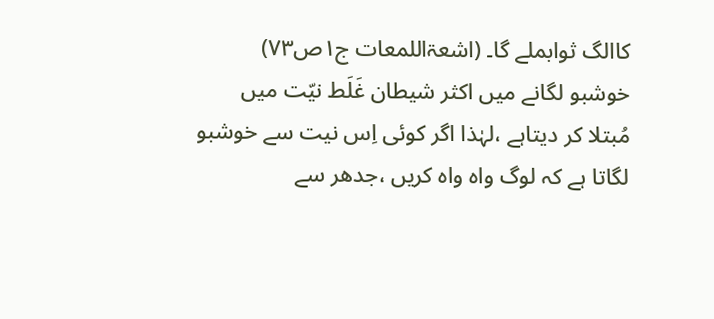کاالگ ثوابملے گا۔ (اشعۃاللمعات ج۱ص۷۳)
خوشبو لگانے میں اکثر شیطان غَلَط نیّت میں مُبتلا کر دیتاہے ،لہٰذا اگر کوئی اِس نیت سے خوشبو لگاتا ہے کہ لوگ واہ واہ کریں ،جدھر سے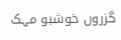گزروں خوشبو مہک